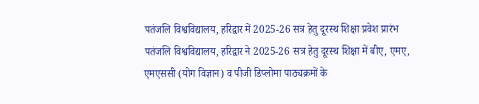पतंजलि विश्वविद्यालय, हरिद्वार में 2025-26 सत्र हेतु दूरस्थ शिक्षा प्रवेश प्रारंभ
पतंजलि विश्वविद्यालय, हरिद्वार ने 2025-26 सत्र हेतु दूरस्थ शिक्षा में बीए, एमए, एमएससी (योग विज्ञान) व पीजी डिप्लोमा पाठ्यक्रमों के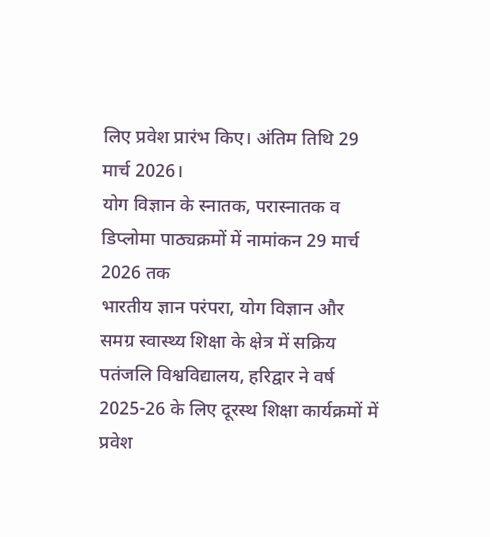लिए प्रवेश प्रारंभ किए। अंतिम तिथि 29 मार्च 2026।
योग विज्ञान के स्नातक, परास्नातक व डिप्लोमा पाठ्यक्रमों में नामांकन 29 मार्च 2026 तक
भारतीय ज्ञान परंपरा, योग विज्ञान और समग्र स्वास्थ्य शिक्षा के क्षेत्र में सक्रिय पतंजलि विश्वविद्यालय, हरिद्वार ने वर्ष 2025-26 के लिए दूरस्थ शिक्षा कार्यक्रमों में प्रवेश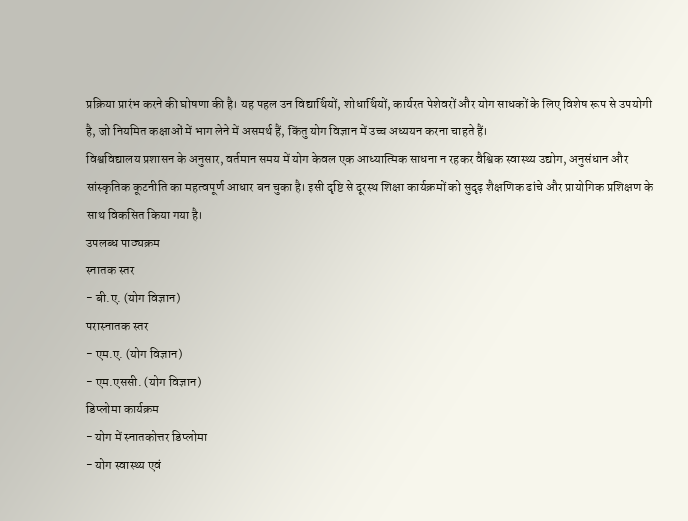प्रक्रिया प्रारंभ करने की घोषणा की है। यह पहल उन विद्यार्थियों, शोधार्थियों, कार्यरत पेशेवरों और योग साधकों के लिए विशेष रूप से उपयोगी है, जो नियमित कक्षाओं में भाग लेने में असमर्थ हैं, किंतु योग विज्ञान में उच्च अध्ययन करना चाहते हैं।
विश्वविद्यालय प्रशासन के अनुसार, वर्तमान समय में योग केवल एक आध्यात्मिक साधना न रहकर वैश्विक स्वास्थ्य उद्योग, अनुसंधान और सांस्कृतिक कूटनीति का महत्वपूर्ण आधार बन चुका है। इसी दृष्टि से दूरस्थ शिक्षा कार्यक्रमों को सुदृढ़ शैक्षणिक ढांचे और प्रायोगिक प्रशिक्षण के साथ विकसित किया गया है।
उपलब्ध पाठ्यक्रम
स्नातक स्तर
- बी.ए. (योग विज्ञान)
परास्नातक स्तर
- एम.ए. (योग विज्ञान)
- एम.एससी. (योग विज्ञान)
डिप्लोमा कार्यक्रम
- योग में स्नातकोत्तर डिप्लोमा
- योग स्वास्थ्य एवं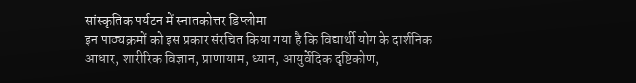सांस्कृतिक पर्यटन में स्नातकोत्तर डिप्लोमा
इन पाठ्यक्रमों को इस प्रकार संरचित किया गया है कि विद्यार्थी योग के दार्शनिक आधार, शारीरिक विज्ञान, प्राणायाम, ध्यान, आयुर्वेदिक दृष्टिकोण,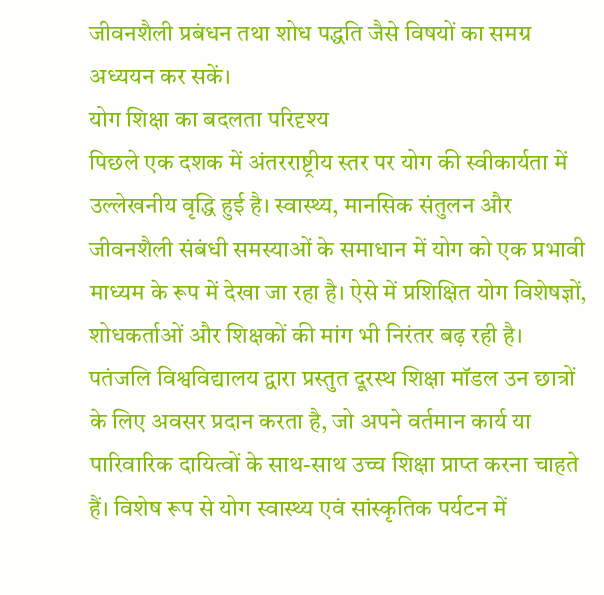जीवनशैली प्रबंधन तथा शोध पद्धति जैसे विषयों का समग्र अध्ययन कर सकें।
योग शिक्षा का बदलता परिदृश्य
पिछले एक दशक में अंतरराष्ट्रीय स्तर पर योग की स्वीकार्यता में उल्लेखनीय वृद्धि हुई है। स्वास्थ्य, मानसिक संतुलन और जीवनशैली संबंधी समस्याओं के समाधान में योग को एक प्रभावी माध्यम के रूप में देखा जा रहा है। ऐसे में प्रशिक्षित योग विशेषज्ञों, शोधकर्ताओं और शिक्षकों की मांग भी निरंतर बढ़ रही है। पतंजलि विश्वविद्यालय द्वारा प्रस्तुत दूरस्थ शिक्षा मॉडल उन छात्रों के लिए अवसर प्रदान करता है, जो अपने वर्तमान कार्य या पारिवारिक दायित्वों के साथ-साथ उच्च शिक्षा प्राप्त करना चाहते हैं। विशेष रूप से योग स्वास्थ्य एवं सांस्कृतिक पर्यटन में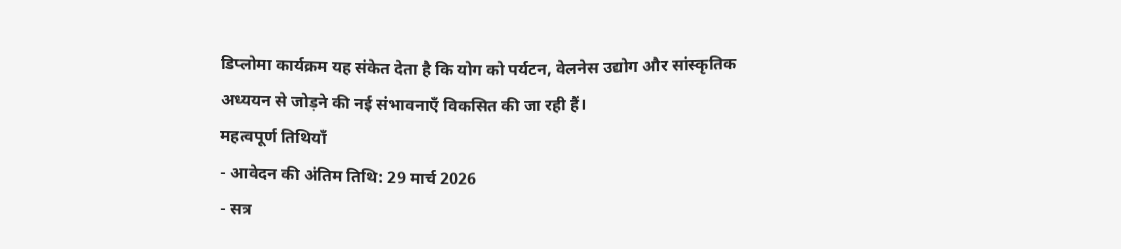डिप्लोमा कार्यक्रम यह संकेत देता है कि योग को पर्यटन, वेलनेस उद्योग और सांस्कृतिक अध्ययन से जोड़ने की नई संभावनाएँ विकसित की जा रही हैं।
महत्वपूर्ण तिथियाँ
- आवेदन की अंतिम तिथि: 29 मार्च 2026
- सत्र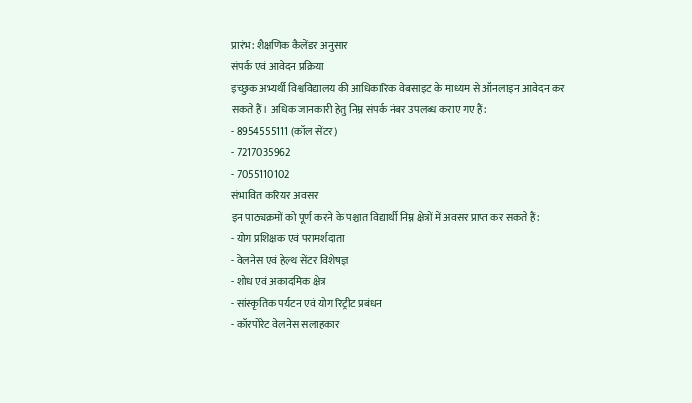प्रारंभ: शैक्षणिक कैलेंडर अनुसार
संपर्क एवं आवेदन प्रक्रिया
इच्छुक अभ्यर्थी विश्वविद्यालय की आधिकारिक वेबसाइट के माध्यम से ऑनलाइन आवेदन कर सकते हैं। अधिक जानकारी हेतु निम्न संपर्क नंबर उपलब्ध कराए गए हैं:
- 8954555111 (कॉल सेंटर)
- 7217035962
- 7055110102
संभावित करियर अवसर
इन पाठ्यक्रमों को पूर्ण करने के पश्चात विद्यार्थी निम्न क्षेत्रों में अवसर प्राप्त कर सकते हैं:
- योग प्रशिक्षक एवं परामर्शदाता
- वेलनेस एवं हेल्थ सेंटर विशेषज्ञ
- शोध एवं अकादमिक क्षेत्र
- सांस्कृतिक पर्यटन एवं योग रिट्रीट प्रबंधन
- कॉरपोरेट वेलनेस सलाहकार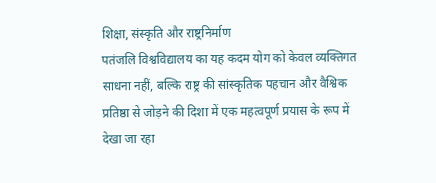शिक्षा, संस्कृति और राष्ट्रनिर्माण
पतंजलि विश्वविद्यालय का यह कदम योग को केवल व्यक्तिगत साधना नहीं, बल्कि राष्ट्र की सांस्कृतिक पहचान और वैश्विक प्रतिष्ठा से जोड़ने की दिशा में एक महत्वपूर्ण प्रयास के रूप में देखा जा रहा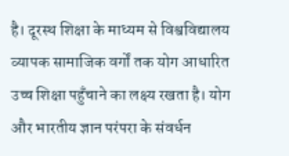है। दूरस्थ शिक्षा के माध्यम से विश्वविद्यालय व्यापक सामाजिक वर्गों तक योग आधारित उच्च शिक्षा पहुँचाने का लक्ष्य रखता है। योग और भारतीय ज्ञान परंपरा के संवर्धन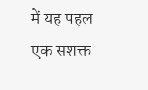में यह पहल एक सशक्त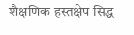शैक्षणिक हस्तक्षेप सिद्ध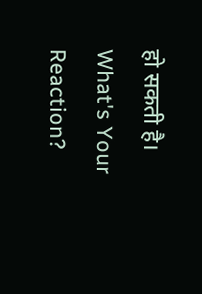हो सकती है।
What's Your Reaction?